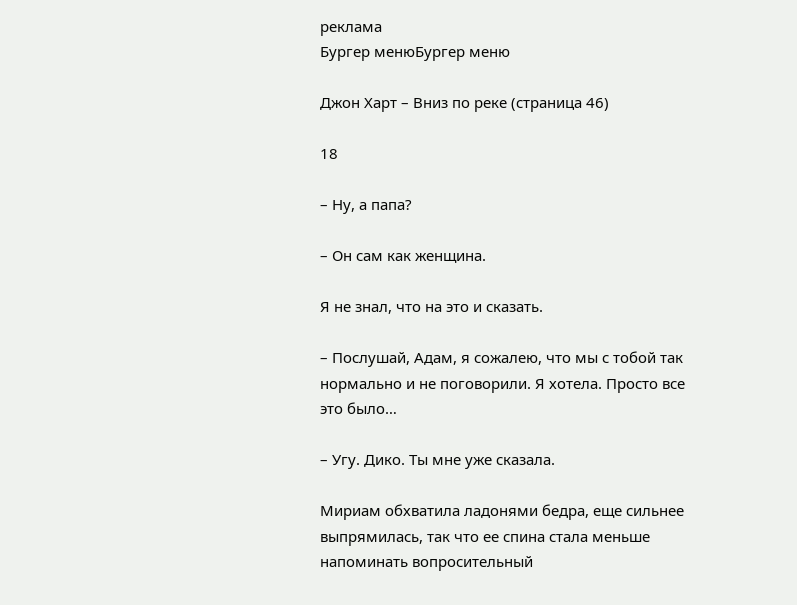реклама
Бургер менюБургер меню

Джон Харт – Вниз по реке (страница 46)

18

– Ну, а папа?

– Он сам как женщина.

Я не знал, что на это и сказать.

– Послушай, Адам, я сожалею, что мы с тобой так нормально и не поговорили. Я хотела. Просто все это было…

– Угу. Дико. Ты мне уже сказала.

Мириам обхватила ладонями бедра, еще сильнее выпрямилась, так что ее спина стала меньше напоминать вопросительный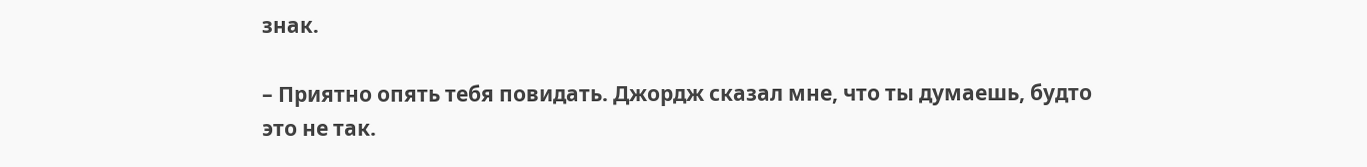знак.

– Приятно опять тебя повидать. Джордж сказал мне, что ты думаешь, будто это не так.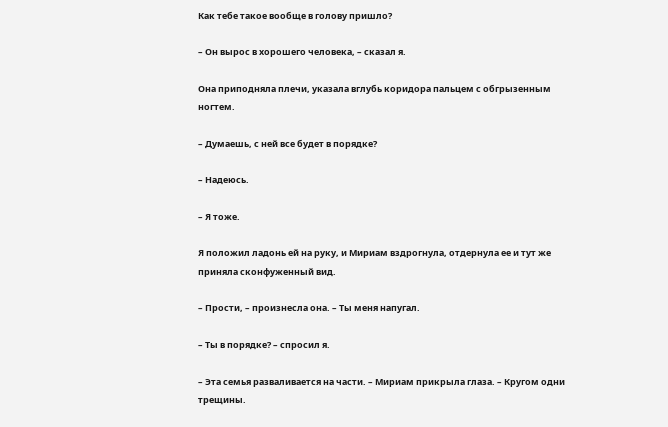Как тебе такое вообще в голову пришло?

– Он вырос в хорошего человека, – сказал я.

Она приподняла плечи, указала вглубь коридора пальцем с обгрызенным ногтем.

– Думаешь, с ней все будет в порядке?

– Надеюсь.

– Я тоже.

Я положил ладонь ей на руку, и Мириам вздрогнула, отдернула ее и тут же приняла сконфуженный вид.

– Прости, – произнесла она. – Ты меня напугал.

– Ты в порядке? – спросил я.

– Эта семья разваливается на части. – Мириам прикрыла глаза. – Кругом одни трещины.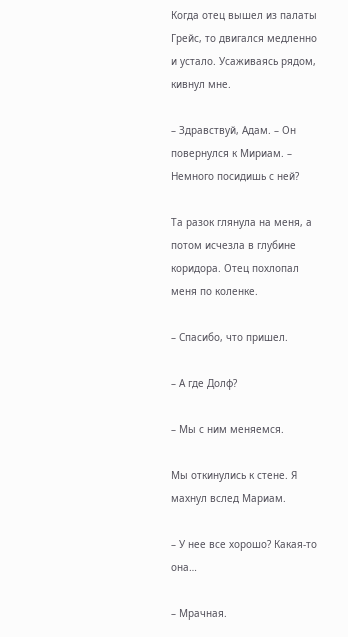Когда отец вышел из палаты Грейс, то двигался медленно и устало. Усаживаясь рядом, кивнул мне.

– Здравствуй, Адам. – Он повернулся к Мириам. – Немного посидишь с ней?

Та разок глянула на меня, а потом исчезла в глубине коридора. Отец похлопал меня по коленке.

– Спасибо, что пришел.

– А где Долф?

– Мы с ним меняемся.

Мы откинулись к стене. Я махнул вслед Мариам.

– У нее все хорошо? Какая-то она…

– Мрачная.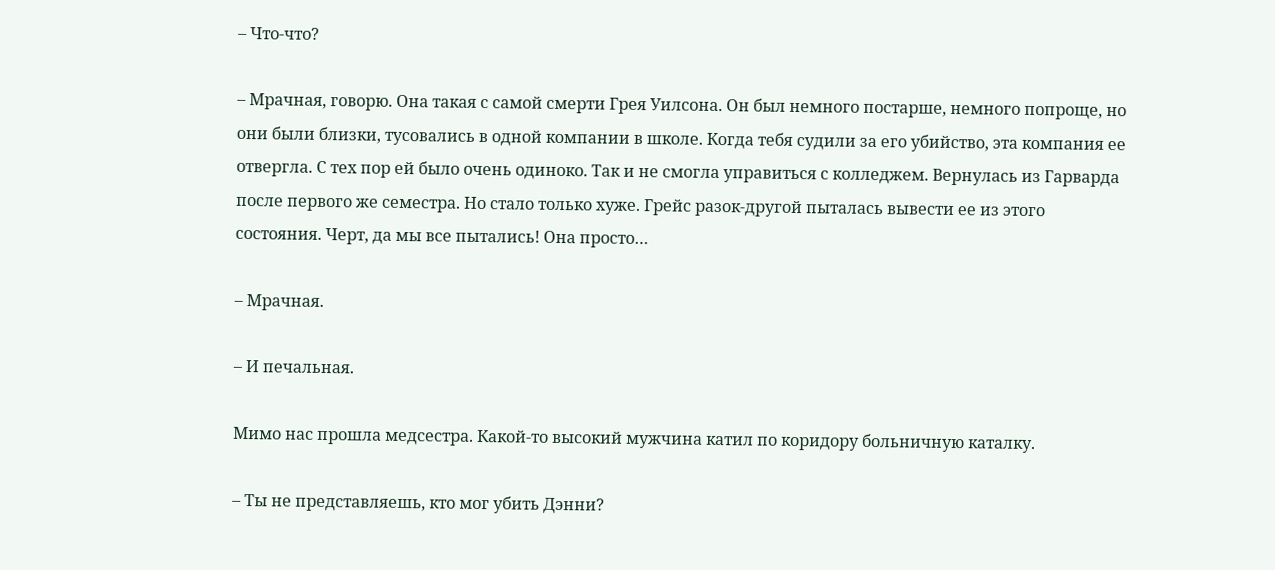– Что-что?

– Мрачная, говорю. Она такая с самой смерти Грея Уилсона. Он был немного постарше, немного попроще, но они были близки, тусовались в одной компании в школе. Когда тебя судили за его убийство, эта компания ее отвергла. С тех пор ей было очень одиноко. Так и не смогла управиться с колледжем. Вернулась из Гарварда после первого же семестра. Но стало только хуже. Грейс разок-другой пыталась вывести ее из этого состояния. Черт, да мы все пытались! Она просто…

– Мрачная.

– И печальная.

Мимо нас прошла медсестра. Какой-то высокий мужчина катил по коридору больничную каталку.

– Ты не представляешь, кто мог убить Дэнни?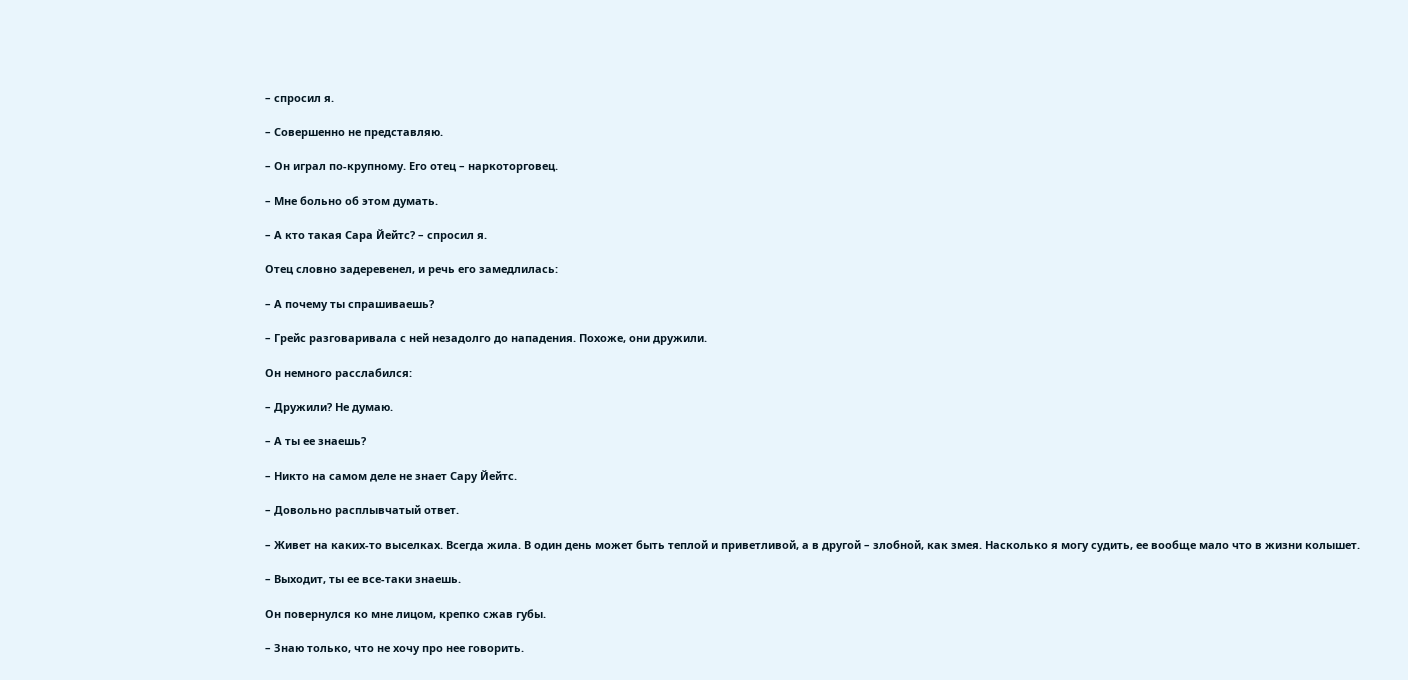– спросил я.

– Совершенно не представляю.

– Он играл по-крупному. Его отец – наркоторговец.

– Мне больно об этом думать.

– А кто такая Сара Йейтс? – спросил я.

Отец словно задеревенел, и речь его замедлилась:

– А почему ты спрашиваешь?

– Грейс разговаривала с ней незадолго до нападения. Похоже, они дружили.

Он немного расслабился:

– Дружили? Не думаю.

– А ты ее знаешь?

– Никто на самом деле не знает Сару Йейтс.

– Довольно расплывчатый ответ.

– Живет на каких-то выселках. Всегда жила. В один день может быть теплой и приветливой, а в другой – злобной, как змея. Насколько я могу судить, ее вообще мало что в жизни колышет.

– Выходит, ты ее все-таки знаешь.

Он повернулся ко мне лицом, крепко сжав губы.

– Знаю только, что не хочу про нее говорить.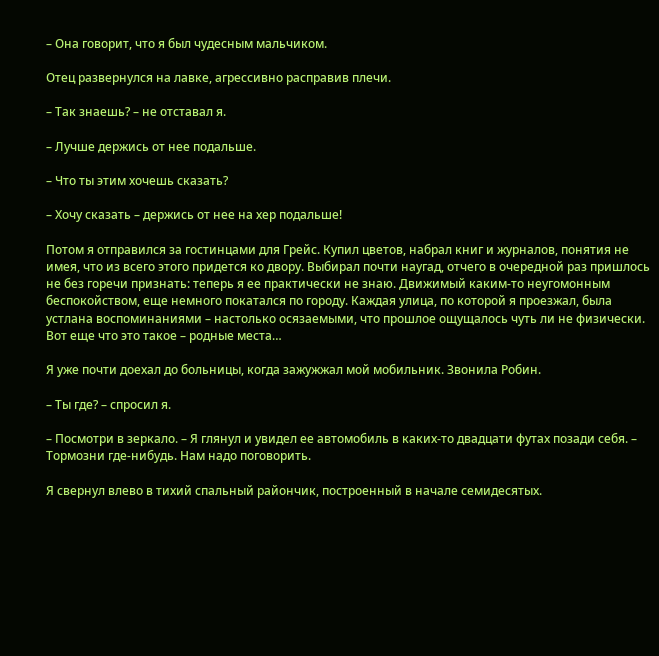– Она говорит, что я был чудесным мальчиком.

Отец развернулся на лавке, агрессивно расправив плечи.

– Так знаешь? – не отставал я.

– Лучше держись от нее подальше.

– Что ты этим хочешь сказать?

– Хочу сказать – держись от нее на хер подальше!

Потом я отправился за гостинцами для Грейс. Купил цветов, набрал книг и журналов, понятия не имея, что из всего этого придется ко двору. Выбирал почти наугад, отчего в очередной раз пришлось не без горечи признать: теперь я ее практически не знаю. Движимый каким-то неугомонным беспокойством, еще немного покатался по городу. Каждая улица, по которой я проезжал, была устлана воспоминаниями – настолько осязаемыми, что прошлое ощущалось чуть ли не физически. Вот еще что это такое – родные места…

Я уже почти доехал до больницы, когда зажужжал мой мобильник. Звонила Робин.

– Ты где? – спросил я.

– Посмотри в зеркало. – Я глянул и увидел ее автомобиль в каких-то двадцати футах позади себя. – Тормозни где-нибудь. Нам надо поговорить.

Я свернул влево в тихий спальный райончик, построенный в начале семидесятых.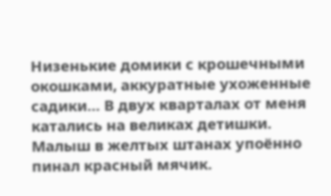Низенькие домики с крошечными окошками, аккуратные ухоженные садики… В двух кварталах от меня катались на великах детишки. Малыш в желтых штанах упоённо пинал красный мячик.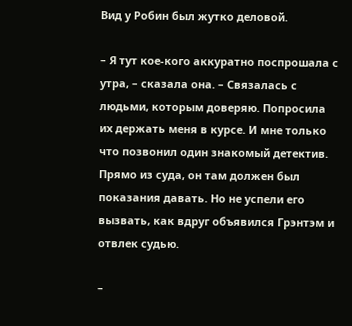Вид у Робин был жутко деловой.

– Я тут кое-кого аккуратно поспрошала с утра, – сказала она. – Связалась с людьми, которым доверяю. Попросила их держать меня в курсе. И мне только что позвонил один знакомый детектив. Прямо из суда, он там должен был показания давать. Но не успели его вызвать, как вдруг объявился Грэнтэм и отвлек судью.

–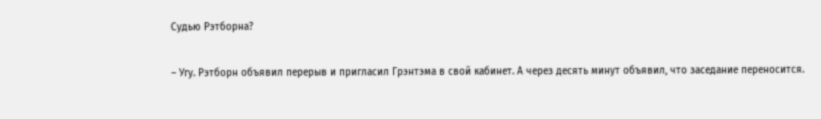Судью Рэтборна?

– Угу. Рэтборн объявил перерыв и пригласил Грэнтэма в свой кабинет. А через десять минут объявил, что заседание переносится.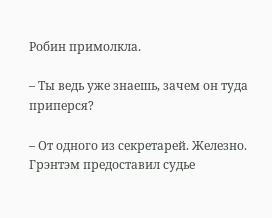Робин примолкла.

– Ты ведь уже знаешь, зачем он туда приперся?

– От одного из секретарей. Железно. Грэнтэм предоставил судье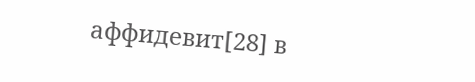аффидевит[28] в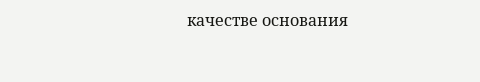качестве основания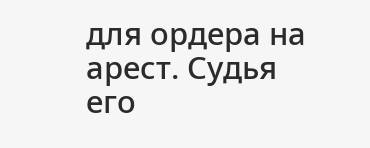для ордера на арест. Судья его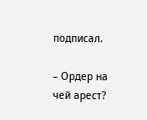подписал.

– Ордер на чей арест?